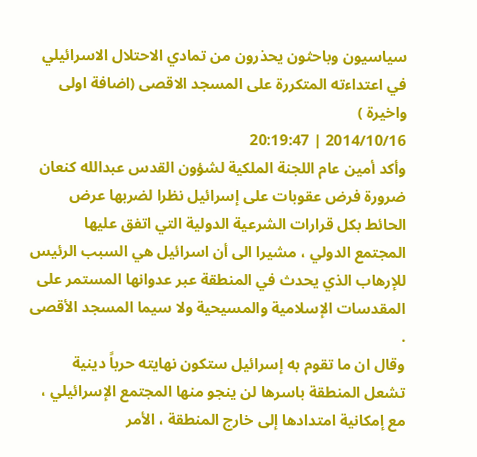سياسيون وباحثون يحذرون من تمادي الاحتلال الاسرائيلي في اعتداءته المتكررة على المسجد الاقصى (اضافة اولى واخيرة )
2014/10/16 | 20:19:47
وأكد أمين عام اللجنة الملكية لشؤون القدس عبدالله كنعان ضرورة فرض عقوبات على إسرائيل نظرا لضربها عرض الحائط بكل قرارات الشرعية الدولية التي اتفق عليها المجتمع الدولي ، مشيرا الى أن اسرائيل هي السبب الرئيس للإرهاب الذي يحدث في المنطقة عبر عدوانها المستمر على المقدسات الإسلامية والمسيحية ولا سيما المسجد الأقصى .
وقال ان ما تقوم به إسرائيل ستكون نهايته حرباً دينية تشعل المنطقة باسرها لن ينجو منها المجتمع الإسرائيلي ، مع إمكانية امتدادها إلى خارج المنطقة ، الأمر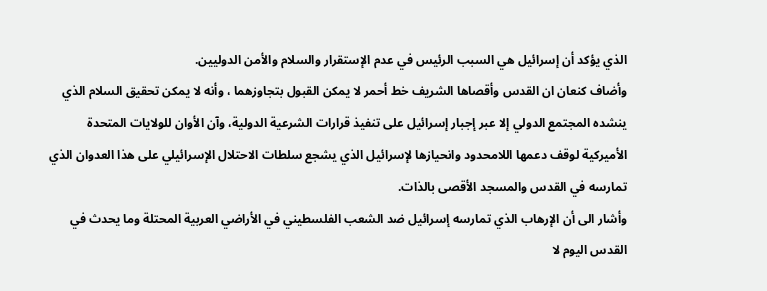الذي يؤكد أن إسرائيل هي السبب الرئيس في عدم الإستقرار والسلام والأمن الدوليين.
وأضاف كنعان ان القدس وأقصاها الشريف خط أحمر لا يمكن القبول بتجاوزهما ، وأنه لا يمكن تحقيق السلام الذي ينشده المجتمع الدولي إلا عبر إجبار إسرائيل على تنفيذ قرارات الشرعية الدولية، وآن الأوان للولايات المتحدة الأميركية لوقف دعمها اللامحدود وانحيازها لإسرائيل الذي يشجع سلطات الاحتلال الإسرائيلي على هذا العدوان الذي تمارسه في القدس والمسجد الأقصى بالذات.
وأشار الى أن الإرهاب الذي تمارسه إسرائيل ضد الشعب الفلسطيني في الأراضي العربية المحتلة وما يحدث في القدس اليوم لا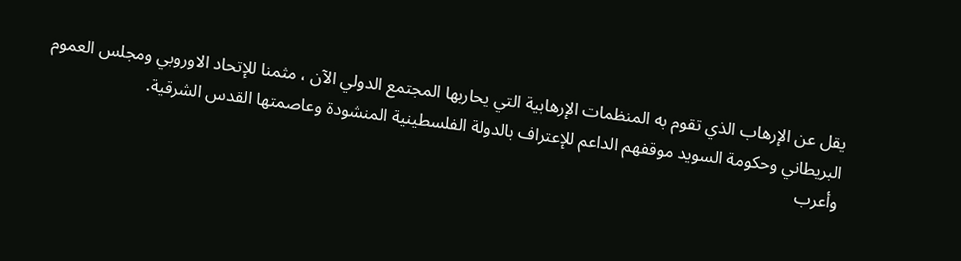يقل عن الإرهاب الذي تقوم به المنظمات الإرهابية التي يحاربها المجتمع الدولي الآن ، مثمنا للإتحاد الاوروبي ومجلس العموم البريطاني وحكومة السويد موقفهم الداعم للإعتراف بالدولة الفلسطينية المنشودة وعاصمتها القدس الشرقية.
وأعرب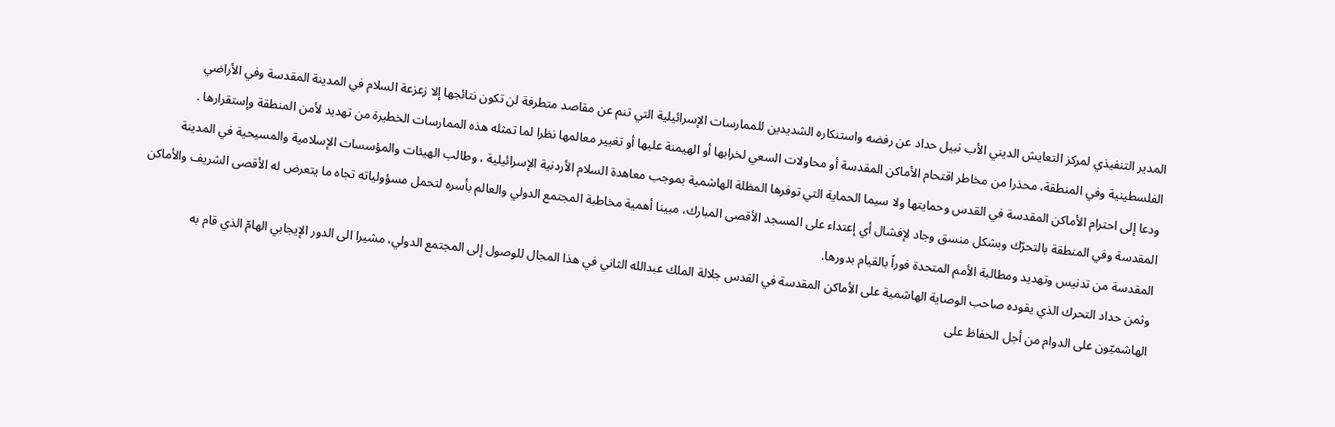المدير التنفيذي لمركز التعايش الديني الأب نبيل حداد عن رفضه واستنكاره الشديدين للممارسات الإسرائيلية التي تنم عن مقاصد متطرفة لن تكون نتائجها إلا زعزعة السلام في المدينة المقدسة وفي الأراضي الفلسطينية وفي المنطقة، محذرا من مخاطر اقتحام الأماكن المقدسة أو محاولات السعي لخرابها أو الهيمنة عليها أو تغيير معالمها نظرا لما تمثله هذه الممارسات الخطيرة من تهديد لأمن المنطقة وإستقرارها .
ودعا إلى احترام الأماكن المقدسة في القدس وحمايتها ولا سيما الحماية التي توفرها المظلة الهاشمية بموجب معاهدة السلام الأردنية الإسرائيلية ، وطالب الهيئات والمؤسسات الإسلامية والمسيحية في المدينة المقدسة وفي المنطقة بالتحرّك وبشكل منسق وجاد لإفشال أي إعتداء على المسجد الأقصى المبارك، مبينا أهمية مخاطبة المجتمع الدولي والعالم بأسره لتحمل مسؤولياته تجاه ما يتعرض له الأقصى الشريف والأماكن المقدسة من تدنيس وتهديد ومطالبة الأمم المتحدة فوراً بالقيام بدورها.
وثمن حداد التحرك الذي يقوده صاحب الوصاية الهاشمية على الأماكن المقدسة في القدس جلالة الملك عبدالله الثاني في هذا المجال للوصول إلى المجتمع الدولي، مشيرا الى الدور الإيجابي الهامّ الذي قام به الهاشميّون على الدوام من أجل الحفاظ على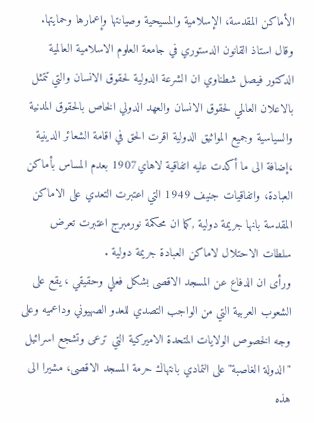الأماكن المقدسة، الإسلامية والمسيحية وصيانتها وإعمارها وحمايتها.
وقال استاذ القانون الدستوري في جامعة العلوم الاسلامية العالمية الدكتور فيصل شطناوي ان الشرعة الدولية لحقوق الانسان والتي تتمثل بالاعلان العالمي لحقوق الانسان والعهد الدولي الخاص بالحقوق المدنية والسياسية وجميع المواثيق الدولية اقرت الحق في اقامة الشعائر الدينية ،إضافة الى ما أكدت عليه اتفاقية لاهاي1907 بعدم المساس بأماكن العبادة، واتفاقيات جنيف 1949 التي اعتبرت التعدي على الاماكن المقدسة بانها جريمة دولية ,كما ان محكمة نورمبرج اعتبرت تعرض سلطات الاحتلال لاماكن العبادة جريمة دولية .
ورأى ان الدفاع عن المسجد الاقصى بشكل فعلي وحقيقي ، يقع على الشعوب العربية التي من الواجب التصدي للعدو الصهيوني وداعميه وعلى وجه الخصوص الولايات المتحدة الاميركية التي ترعى وتشجع اسرائيل "الدولة الغاصبة" على التمادي بانتهاك حرمة المسجد الاقصى، مشيرا الى هذه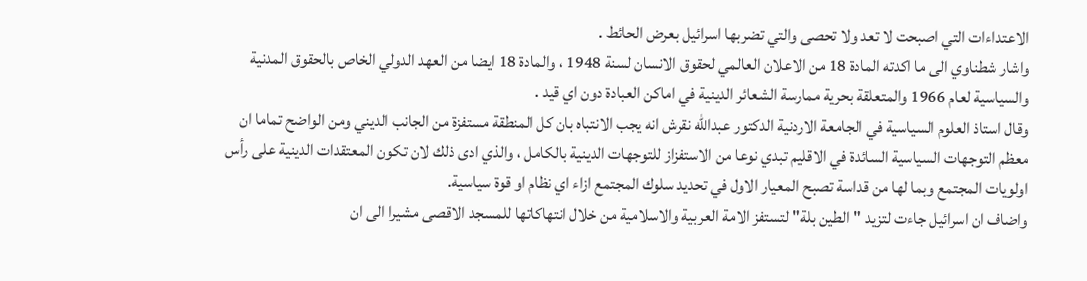الاعتداءات التي اصبحت لا تعد ولا تحصى والتي تضربها اسرائيل بعرض الحائط .
واشار شطناوي الى ما اكدته المادة 18 من الاعلان العالمي لحقوق الانسان لسنة 1948 ، والمادة 18 ايضا من العهد الدولي الخاص بالحقوق المدنية والسياسية لعام 1966 والمتعلقة بحرية ممارسة الشعائر الدينية في اماكن العبادة دون اي قيد .
وقال استاذ العلوم السياسية في الجامعة الاردنية الدكتور عبدالله نقرش انه يجب الانتباه بان كل المنطقة مستفزة من الجانب الديني ومن الواضح تماما ان معظم التوجهات السياسية السائدة في الاقليم تبدي نوعا من الاستفزاز للتوجهات الدينية بالكامل ، والذي ادى ذلك لان تكون المعتقدات الدينية على رأس اولويات المجتمع وبما لها من قداسة تصبح المعيار الاول في تحديد سلوك المجتمع ازاء اي نظام او قوة سياسية.
واضاف ان اسرائيل جاءت لتزيد "الطين بلة" لتستفز الامة العربية والاسلامية من خلال انتهاكاتها للمسجد الاقصى مشيرا الى ان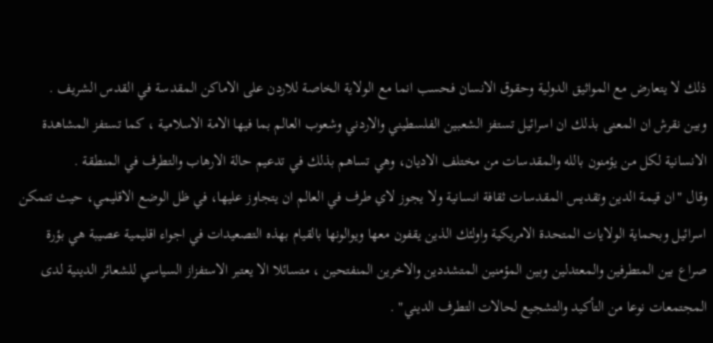ذلك لا يتعارض مع المواثيق الدولية وحقوق الانسان فحسب انما مع الولاية الخاصة للاردن على الاماكن المقدسة في القدس الشريف .
وبين نقرش ان المعنى بذلك ان اسرائيل تستفز الشعبين الفلسطيني والاردني وشعوب العالم بما فيها الامة الاسلامية ، كما تستفز المشاهدة الانسانية لكل من يؤمنون بالله والمقدسات من مختلف الاديان، وهي تساهم بذلك في تدعيم حالة الارهاب والتطرف في المنطقة .
وقال "ان قيمة الدين وتقديس المقدسات ثقافة انسانية ولا يجوز لاي طرف في العالم ان يتجاوز عليها، في ظل الوضع الاقليمي، حيث تتمكن اسرائيل وبحماية الولايات المتحدة الامريكية واولئك الذين يقفون معها ويوالونها بالقيام بهذه التصعيدات في اجواء اقليمية عصيبة هي بؤرة صراع بين المتطرفين والمعتدلين وبين المؤمنين المتشددين والاخرين المنفتحين ، متسائلا الا يعتبر الاستفزاز السياسي للشعائر الدينية لدى المجتمعات نوعا من التأكيد والتشجيع لحالات التطرف الديني" .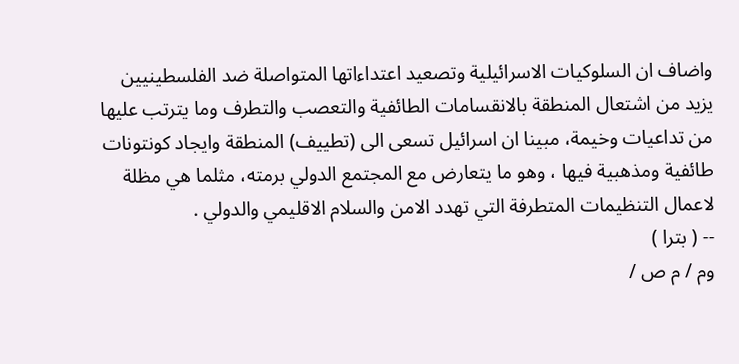واضاف ان السلوكيات الاسرائيلية وتصعيد اعتداءاتها المتواصلة ضد الفلسطينيين يزيد من اشتعال المنطقة بالانقسامات الطائفية والتعصب والتطرف وما يترتب عليها من تداعيات وخيمة، مبينا ان اسرائيل تسعى الى (تطييف) المنطقة وايجاد كونتونات طائفية ومذهبية فيها ، وهو ما يتعارض مع المجتمع الدولي برمته، مثلما هي مظلة لاعمال التنظيمات المتطرفة التي تهدد الامن والسلام الاقليمي والدولي .
-- ( بترا )
وم / م ص /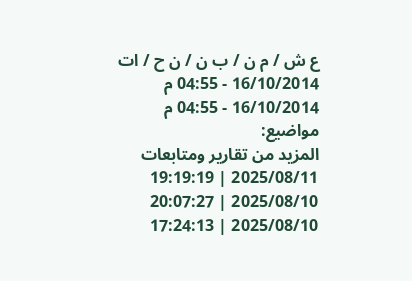ع ش / م ن / ب ن / ن ح / ات
16/10/2014 - 04:55 م
16/10/2014 - 04:55 م
مواضيع:
المزيد من تقارير ومتابعات
2025/08/11 | 19:19:19
2025/08/10 | 20:07:27
2025/08/10 | 17:24:13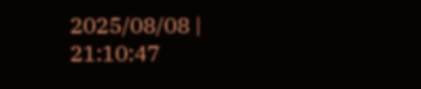2025/08/08 | 21:10:47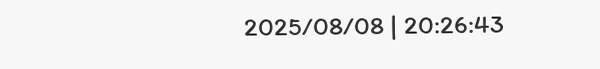2025/08/08 | 20:26:43